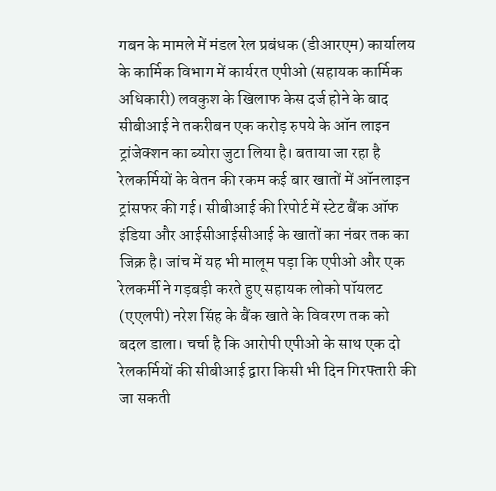गबन के मामले में मंडल रेल प्रबंधक (डीआरएम) कार्यालय के कार्मिक विभाग में कार्यरत एपीओ (सहायक कार्मिक अधिकारी) लवकुश के खिलाफ केस दर्ज होने के बाद सीबीआई ने तकरीबन एक करोड़ रुपये के ऑन लाइन ट्रांजेक्शन का ब्योरा जुटा लिया है। बताया जा रहा है रेलकर्मियों के वेतन की रकम कई बार खातों में ऑनलाइन ट्रांसफर की गई। सीबीआई की रिपोर्ट में स्टेट बैंक ऑफ इंडिया और आईसीआईसीआई के खातों का नंबर तक का जिक्र है। जांच में यह भी मालूम पड़ा कि एपीओ और एक रेलकर्मी ने गड़बड़ी करते हुए सहायक लोको पॉयलट (एएलपी) नरेश सिंह के बैंक खाते के विवरण तक को बदल डाला। चर्चा है कि आरोपी एपीओ के साथ एक दो रेलकर्मियों की सीबीआई द्वारा किसी भी दिन गिरफ्तारी की जा सकती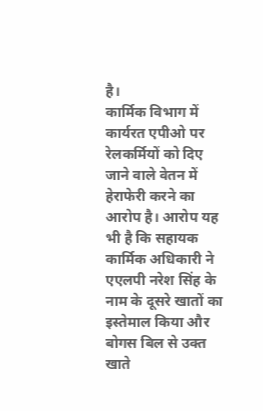है।
कार्मिक विभाग में कार्यरत एपीओ पर रेलकर्मियों को दिए जाने वाले वेतन में हेराफेरी करने का आरोप है। आरोप यह भी है कि सहायक कार्मिक अधिकारी ने एएलपी नरेश सिंह के नाम के दूसरे खातों का इस्तेमाल किया और बोगस बिल से उक्त खाते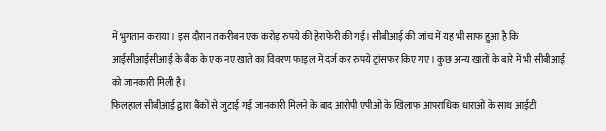में भुगतान कराया। इस दौरान तकरीबन एक करोड़ रुपये की हेराफेरी की गई। सीबीआई की जांच में यह भी साफ हुआ है कि आईसीआईसीआई के बैंक के एक नए खाते का विवरण फाइल में दर्ज कर रुपये ट्रांसफर किए गए। कुछ अन्य खातों के बारे में भी सीबीआई को जानकारी मिली है।
फिलहाल सीबीआई द्वारा बैंकों से जुटाई गई जानकारी मिलने के बाद आरोपी एपीओ के खिलाफ आपराधिक धाराओं के साथ आईटी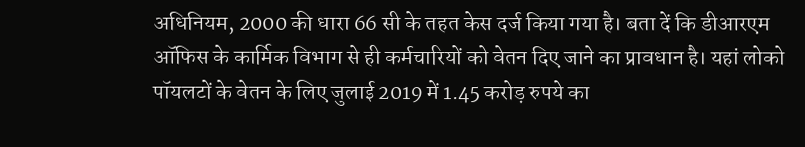अधिनियम, 2000 की धारा 66 सी के तहत केस दर्ज किया गया है। बता दें कि डीआरएम ऑफिस के कार्मिक विभाग से ही कर्मचारियों को वेतन दिए जाने का प्रावधान है। यहां लोको पॉयलटों के वेतन के लिए जुलाई 2019 में 1.45 करोड़ रुपये का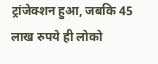ट्रांजेक्शन हुआ, जबकि 45 लाख रुपये ही लोको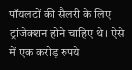पॉयलटों की सैलरी के लिए ट्रांजेक्शन होने चाहिए थे। ऐसे में एक करोड़ रुपये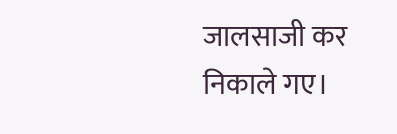जालसाजी कर निकाले गए।